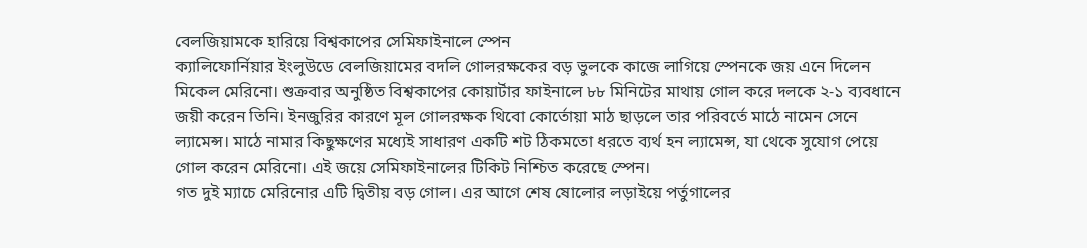বেলজিয়ামকে হারিয়ে বিশ্বকাপের সেমিফাইনালে স্পেন
ক্যালিফোর্নিয়ার ইংলুউডে বেলজিয়ামের বদলি গোলরক্ষকের বড় ভুলকে কাজে লাগিয়ে স্পেনকে জয় এনে দিলেন মিকেল মেরিনো। শুক্রবার অনুষ্ঠিত বিশ্বকাপের কোয়ার্টার ফাইনালে ৮৮ মিনিটের মাথায় গোল করে দলকে ২-১ ব্যবধানে জয়ী করেন তিনি। ইনজুরির কারণে মূল গোলরক্ষক থিবো কোর্তোয়া মাঠ ছাড়লে তার পরিবর্তে মাঠে নামেন সেনে ল্যামেন্স। মাঠে নামার কিছুক্ষণের মধ্যেই সাধারণ একটি শট ঠিকমতো ধরতে ব্যর্থ হন ল্যামেন্স, যা থেকে সুযোগ পেয়ে গোল করেন মেরিনো। এই জয়ে সেমিফাইনালের টিকিট নিশ্চিত করেছে স্পেন।
গত দুই ম্যাচে মেরিনোর এটি দ্বিতীয় বড় গোল। এর আগে শেষ ষোলোর লড়াইয়ে পর্তুগালের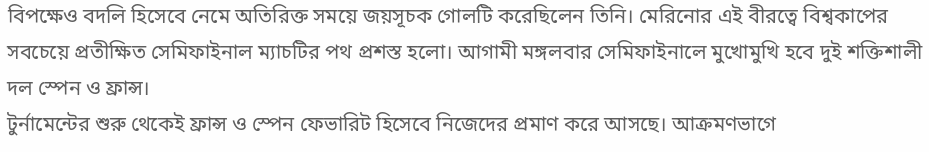বিপক্ষেও বদলি হিসেবে নেমে অতিরিক্ত সময়ে জয়সূচক গোলটি করেছিলেন তিনি। মেরিনোর এই বীরত্বে বিশ্বকাপের সবচেয়ে প্রতীক্ষিত সেমিফাইনাল ম্যাচটির পথ প্রশস্ত হলো। আগামী মঙ্গলবার সেমিফাইনালে মুখোমুখি হবে দুই শক্তিশালী দল স্পেন ও ফ্রান্স।
টুর্নামেন্টের শুরু থেকেই ফ্রান্স ও স্পেন ফেভারিট হিসেবে নিজেদের প্রমাণ করে আসছে। আক্রমণভাগে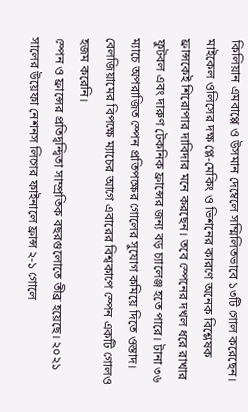কিলিয়ান এমবাপ্পে ও উসমান দেম্বেলে সম্মিলিতভাবে ১৩টি গোল করেছেন। মাইকেল ওলিসের দক্ষ প্লে-মেকিং ও ভিশনের কারণে অনেক বিশ্লেষক ফ্রান্সকেই শিরোপার দাবিদার মনে করছেন। তবে স্পেনের দখল ধরে রাখার ফুটবল এবং দারুণ টেকনিক ফ্রান্সের জন্য বড় চ্যালেঞ্জ হতে পারে। টানা ৩৬ ম্যাচে অপরাজিত স্পেন প্রতিপক্ষের গোলের সুযোগ কমিয়ে দিতে ওস্তাদ। বেলজিয়ামের বিপক্ষে ম্যাচের আগে এবারের বিশ্বকাপে স্পেন একটি গোলও হজম করেনি।
স্পেন ও ফ্রান্সের প্রতিদ্বন্দ্বিতা সাম্প্রতিক বছরগুলোতে তীব্র হয়েছে। ২০২১ সালের উয়েফা নেশনস লিগের ফাইনালে ফ্রান্স ২-১ গোলে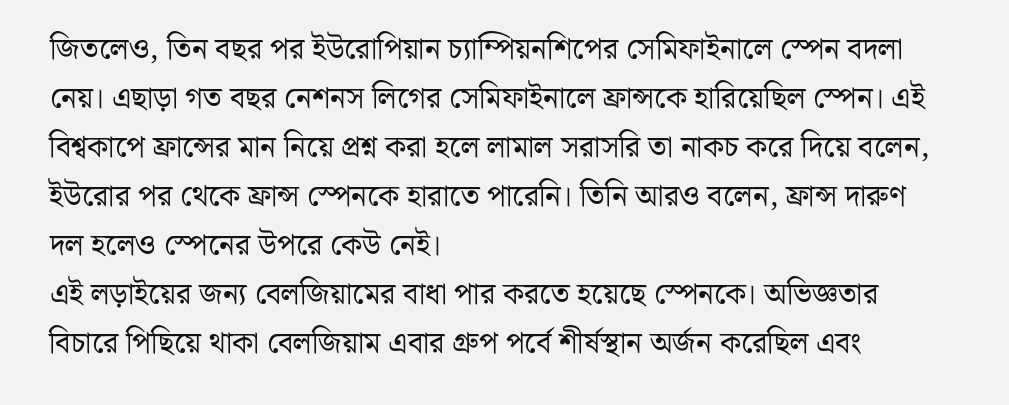জিতলেও, তিন বছর পর ইউরোপিয়ান চ্যাম্পিয়নশিপের সেমিফাইনালে স্পেন বদলা নেয়। এছাড়া গত বছর নেশনস লিগের সেমিফাইনালে ফ্রান্সকে হারিয়েছিল স্পেন। এই বিশ্বকাপে ফ্রান্সের মান নিয়ে প্রশ্ন করা হলে লামাল সরাসরি তা নাকচ করে দিয়ে বলেন, ইউরোর পর থেকে ফ্রান্স স্পেনকে হারাতে পারেনি। তিনি আরও বলেন, ফ্রান্স দারুণ দল হলেও স্পেনের উপরে কেউ নেই।
এই লড়াইয়ের জন্য বেলজিয়ামের বাধা পার করতে হয়েছে স্পেনকে। অভিজ্ঞতার বিচারে পিছিয়ে থাকা বেলজিয়াম এবার গ্রুপ পর্বে শীর্ষস্থান অর্জন করেছিল এবং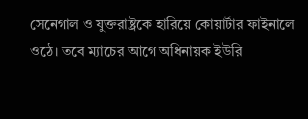সেনেগাল ও যুক্তরাষ্ট্রকে হারিয়ে কোয়ার্টার ফাইনালে ওঠে। তবে ম্যাচের আগে অধিনায়ক ইউরি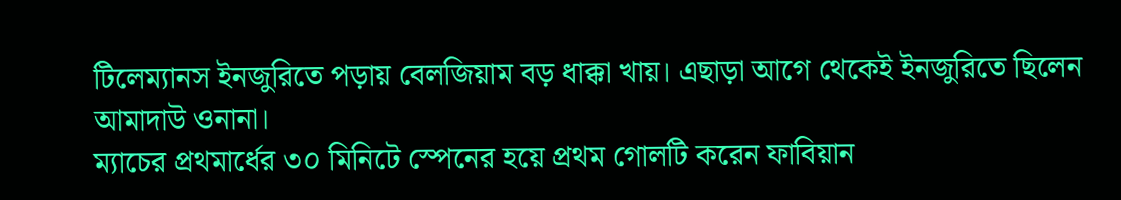টিলেম্যানস ইনজুরিতে পড়ায় বেলজিয়াম বড় ধাক্কা খায়। এছাড়া আগে থেকেই ইনজুরিতে ছিলেন আমাদাউ ওনানা।
ম্যাচের প্রথমার্ধের ৩০ মিনিটে স্পেনের হয়ে প্রথম গোলটি করেন ফাবিয়ান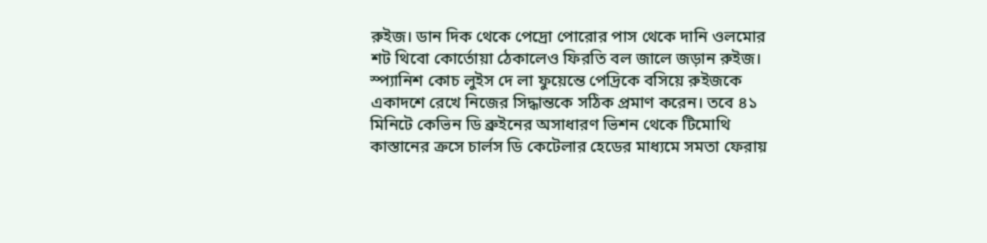রুইজ। ডান দিক থেকে পেদ্রো পোরোর পাস থেকে দানি ওলমোর শট থিবো কোর্তোয়া ঠেকালেও ফিরতি বল জালে জড়ান রুইজ। স্প্যানিশ কোচ লুইস দে লা ফুয়েন্তে পেদ্রিকে বসিয়ে রুইজকে একাদশে রেখে নিজের সিদ্ধান্তকে সঠিক প্রমাণ করেন। তবে ৪১ মিনিটে কেভিন ডি ব্রুইনের অসাধারণ ভিশন থেকে টিমোথি কাস্তানের ক্রসে চার্লস ডি কেটেলার হেডের মাধ্যমে সমতা ফেরায়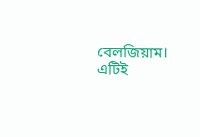বেলজিয়াম। এটিই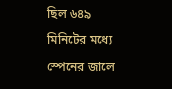ছিল ৬৪৯ মিনিটের মধ্যে স্পেনের জালে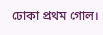ঢোকা প্রথম গোল।